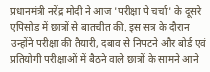प्रधानमंत्री नरेंद्र मोदी ने आज 'परीक्षा पे चर्चा' के दूसरे एपिसोड में छात्रों से बातचीत की. इस सत्र के दौरान उन्होंने परीक्षा की तैयारी, दबाव से निपटने और बोर्ड एवं प्रतियोगी परीक्षाओं में बैठने वाले छात्रों के सामने आने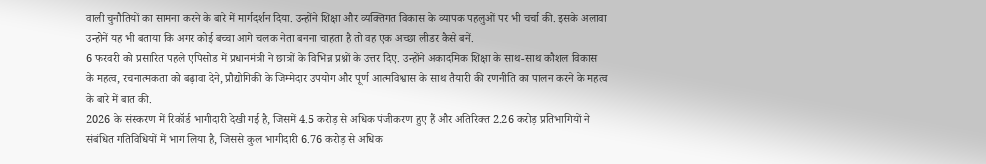वाली चुनौतियों का सामना करने के बारे में मार्गदर्शन दिया. उन्होंने शिक्षा और व्यक्तिगत विकास के व्यापक पहलुओं पर भी चर्चा की. इसके अलावा उन्होनें यह भी बताया कि अगर कोई बच्चा आगे चलक नेता बनना चाहता है तो वह एक अच्छा लीडर कैसे बनें.
6 फरवरी को प्रसारित पहले एपिसोड में प्रधानमंत्री ने छात्रों के विभिन्न प्रश्नों के उत्तर दिए. उन्होंने अकादमिक शिक्षा के साथ-साथ कौशल विकास के महत्व, रचनात्मकता को बढ़ावा देने, प्रौद्योगिकी के जिम्मेदार उपयोग और पूर्ण आत्मविश्वास के साथ तैयारी की रणनीति का पालन करने के महत्व के बारे में बात की.
2026 के संस्करण में रिकॉर्ड भागीदारी देखी गई है, जिसमें 4.5 करोड़ से अधिक पंजीकरण हुए हैं और अतिरिक्त 2.26 करोड़ प्रतिभागियों ने संबंधित गतिविधियों में भाग लिया है, जिससे कुल भागीदारी 6.76 करोड़ से अधिक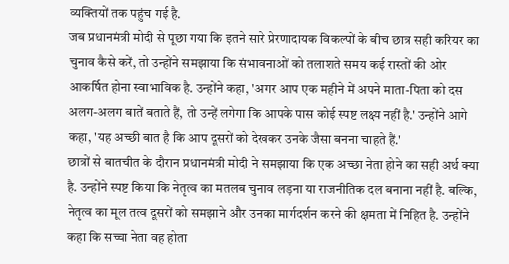व्यक्तियों तक पहुंच गई है.
जब प्रधानमंत्री मोदी से पूछा गया कि इतने सारे प्रेरणादायक विकल्पों के बीच छात्र सही करियर का चुनाव कैसे करें, तो उन्होंने समझाया कि संभावनाओं को तलाशते समय कई रास्तों की ओर आकर्षित होना स्वाभाविक है. उन्होंने कहा, 'अगर आप एक महीने में अपने माता-पिता को दस अलग-अलग बातें बताते हैं, तो उन्हें लगेगा कि आपके पास कोई स्पष्ट लक्ष्य नहीं है.' उन्होंने आगे कहा, 'यह अच्छी बात है कि आप दूसरों को देखकर उनके जैसा बनना चाहते हैं.'
छात्रों से बातचीत के दौरान प्रधानमंत्री मोदी ने समझाया कि एक अच्छा नेता होने का सही अर्थ क्या है. उन्होंने स्पष्ट किया कि नेतृत्व का मतलब चुनाव लड़ना या राजनीतिक दल बनाना नहीं है. बल्कि, नेतृत्व का मूल तत्व दूसरों को समझाने और उनका मार्गदर्शन करने की क्षमता में निहित है. उन्होंने कहा कि सच्चा नेता वह होता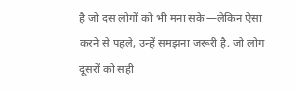है जो दस लोगों को भी मना सके—लेकिन ऐसा करने से पहले, उन्हें समझना जरूरी है. जो लोग दूसरों को सही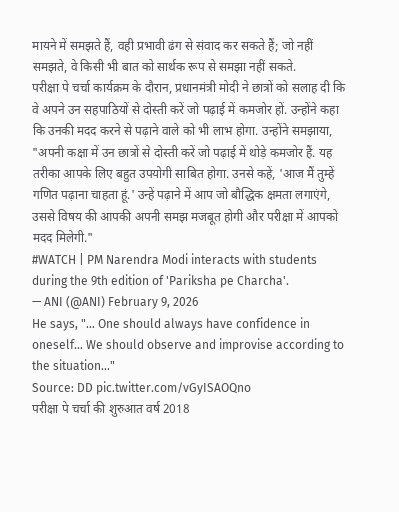मायने में समझते हैं, वही प्रभावी ढंग से संवाद कर सकते हैं; जो नहीं समझते, वे किसी भी बात को सार्थक रूप से समझा नहीं सकते.
परीक्षा पे चर्चा कार्यक्रम के दौरान, प्रधानमंत्री मोदी ने छात्रों को सलाह दी कि वे अपने उन सहपाठियों से दोस्ती करें जो पढ़ाई में कमजोर हों. उन्होंने कहा कि उनकी मदद करने से पढ़ाने वाले को भी लाभ होगा. उन्होंने समझाया, "अपनी कक्षा में उन छात्रों से दोस्ती करें जो पढ़ाई में थोड़े कमजोर हैं. यह तरीका आपके लिए बहुत उपयोगी साबित होगा. उनसे कहें, 'आज मैं तुम्हें गणित पढ़ाना चाहता हूं.' उन्हें पढ़ाने में आप जो बौद्धिक क्षमता लगाएंगे, उससे विषय की आपकी अपनी समझ मजबूत होगी और परीक्षा में आपको मदद मिलेगी."
#WATCH | PM Narendra Modi interacts with students during the 9th edition of 'Pariksha pe Charcha'.
— ANI (@ANI) February 9, 2026
He says, "... One should always have confidence in oneself... We should observe and improvise according to the situation..."
Source: DD pic.twitter.com/vGyISAOQno
परीक्षा पे चर्चा की शुरुआत वर्ष 2018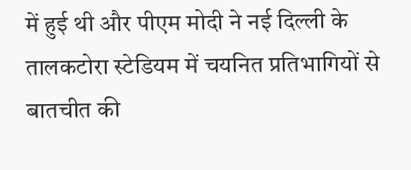में हुई थी और पीएम मोदी ने नई दिल्ली के तालकटोरा स्टेडियम में चयनित प्रतिभागियों से बातचीत की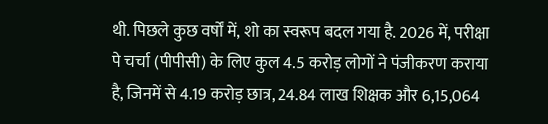थी. पिछले कुछ वर्षों में, शो का स्वरूप बदल गया है. 2026 में, परीक्षा पे चर्चा (पीपीसी) के लिए कुल 4.5 करोड़ लोगों ने पंजीकरण कराया है, जिनमें से 4.19 करोड़ छात्र, 24.84 लाख शिक्षक और 6,15,064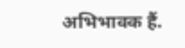अभिभावक हैं.